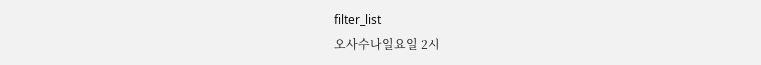filter_list
오사수나일요일 2시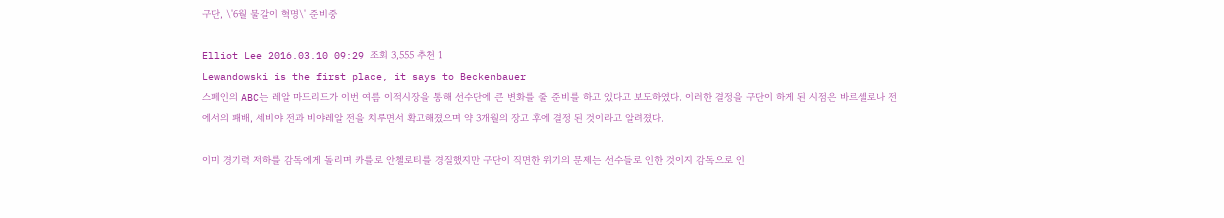구단, \'6월 물갈이 혁명\' 준비중

Elliot Lee 2016.03.10 09:29 조회 3,555 추천 1
Lewandowski is the first place, it says to Beckenbauer
스페인의 ABC는 레알 마드리드가 이번 여름 이적시장을 통해 선수단에 큰 변화를 줄 준비를 하고 있다고 보도하였다. 이러한 결정을 구단이 하게 된 시점은 바르셀로나 전에서의 패배, 세비야 전과 비야레알 전을 치루면서 확고해졌으며 약 3개월의 장고 후에 결정 된 것이라고 알려졌다.

이미 경기력 저하를 감독에게 돌리며 카를로 안첼로티를 경질했지만 구단이 직면한 위기의 문제는 선수들로 인한 것이지 감독으로 인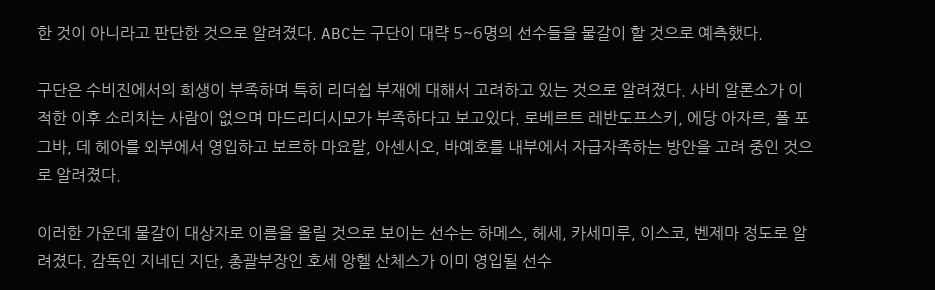한 것이 아니라고 판단한 것으로 알려졌다. ABC는 구단이 대략 5~6명의 선수들을 물갈이 할 것으로 예측했다.

구단은 수비진에서의 희생이 부족하며 특히 리더쉽 부재에 대해서 고려하고 있는 것으로 알려졌다. 사비 알론소가 이적한 이후 소리치는 사람이 없으며 마드리디시모가 부족하다고 보고있다. 로베르트 레반도프스키, 에당 아자르, 폴 포그바, 데 헤아를 외부에서 영입하고 보르하 마요랄, 아센시오, 바예호를 내부에서 자급자족하는 방안을 고려 중인 것으로 알려졌다.

이러한 가운데 물갈이 대상자로 이름을 올릴 것으로 보이는 선수는 하메스, 헤세, 카세미루, 이스코, 벤제마 정도로 알려졌다. 감독인 지네딘 지단, 총괄부장인 호세 앙헬 산체스가 이미 영입될 선수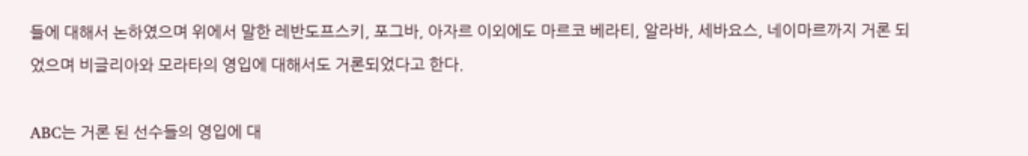들에 대해서 논하였으며 위에서 말한 레반도프스키, 포그바, 아자르 이외에도 마르코 베라티, 알라바, 세바요스, 네이마르까지 거론 되었으며 비글리아와 모라타의 영입에 대해서도 거론되었다고 한다.

ABC는 거론 된 선수들의 영입에 대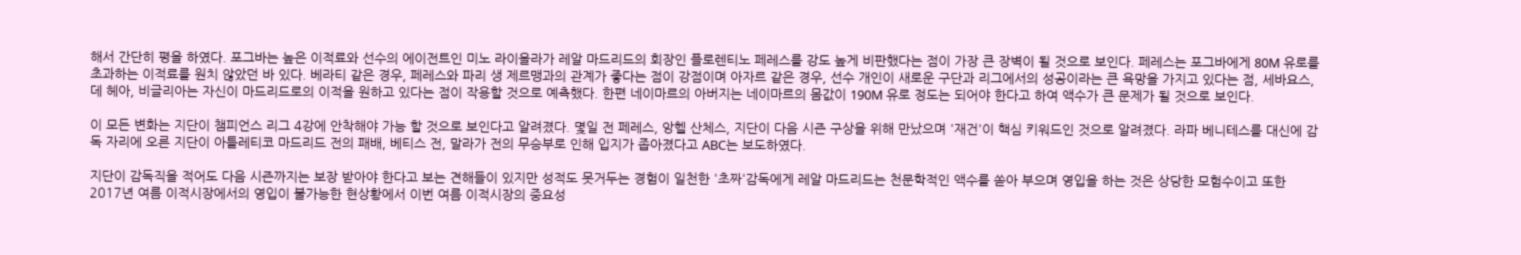해서 간단히 평을 하였다. 포그바는 높은 이적료와 선수의 에이전트인 미노 라이올라가 레알 마드리드의 회장인 플로렌티노 페레스를 강도 높게 비판했다는 점이 가장 큰 장벽이 될 것으로 보인다. 페레스는 포그바에게 80M 유로를 초과하는 이적료를 원치 않았던 바 있다. 베라티 같은 경우, 페레스와 파리 생 제르맹과의 관계가 좋다는 점이 강점이며 아자르 같은 경우, 선수 개인이 새로운 구단과 리그에서의 성공이라는 큰 욕망을 가지고 있다는 점, 세바요스, 데 헤아, 비글리아는 자신이 마드리드로의 이적을 원하고 있다는 점이 작용할 것으로 예측했다. 한편 네이마르의 아버지는 네이마르의 몸값이 190M 유로 정도는 되어야 한다고 하여 액수가 큰 문제가 될 것으로 보인다.

이 모든 변화는 지단이 챔피언스 리그 4강에 안착해야 가능 할 것으로 보인다고 알려졌다. 몇일 전 페레스, 앙헬 산체스, 지단이 다음 시즌 구상을 위해 만났으며 '재건'이 핵심 키워드인 것으로 알려졌다. 라파 베니테스를 대신에 감독 자리에 오른 지단이 아틀레티코 마드리드 전의 패배, 베티스 전, 말라가 전의 무승부로 인해 입지가 좁아졌다고 ABC는 보도하였다.

지단이 감독직을 적어도 다음 시즌까지는 보장 받아야 한다고 보는 견해들이 있지만 성적도 못거두는 경험이 일천한 '초짜'감독에게 레알 마드리드는 천문학적인 액수를 쏟아 부으며 영입을 하는 것은 상당한 모험수이고 또한 2017년 여름 이적시장에서의 영입이 불가능한 현상황에서 이번 여름 이적시장의 중요성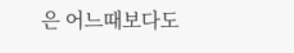은 어느때보다도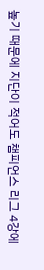높기 때문에 지단이 적어도 챔피언스 리그 4강에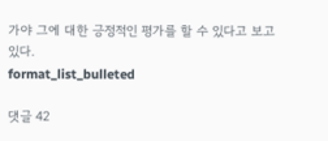가야 그에 대한 긍정적인 평가를 할 수 있다고 보고 있다.
format_list_bulleted

댓글 42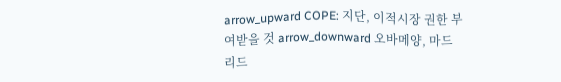arrow_upward COPE: 지단, 이적시장 권한 부여받을 것 arrow_downward 오바메양, 마드리드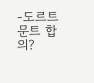-도르트문트 합의?